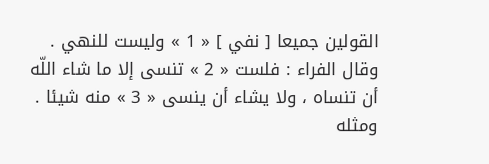القولين جميعا [ نفي ] « 1 » وليست للنهي .
وقال الفراء : فلست « 2 » تنسى إلا ما شاء اللّه أن تنساه ، ولا يشاء أن ينسى « 3 » منه شيئا . ومثله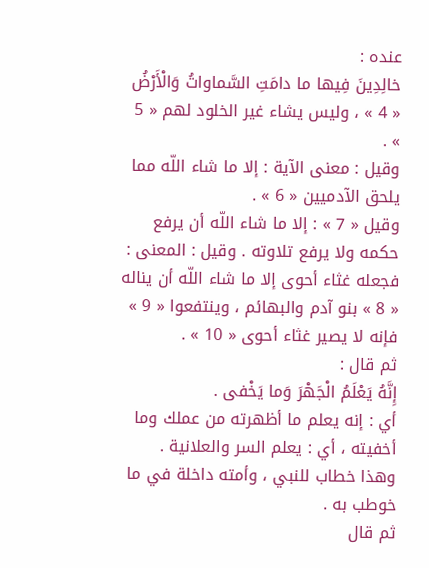عنده :
خالِدِينَ فِيها ما دامَتِ السَّماواتُ وَالْأَرْضُ
« 4 » ، وليس يشاء غير الخلود لهم « 5 » .
وقيل : معنى الآية : إلا ما شاء اللّه مما يلحق الآدميين « 6 » .
وقيل « 7 » : إلا ما شاء اللّه أن يرفع حكمه ولا يرفع تلاوته . وقيل : المعنى : فجعله غثاء أحوى إلا ما شاء اللّه أن يناله « 8 » بنو آدم والبهائم ، وينتفعوا « 9 » فإنه لا يصير غثاء أحوى « 10 » .
ثم قال :
إِنَّهُ يَعْلَمُ الْجَهْرَ وَما يَخْفى .
أي : إنه يعلم ما أظهرته من عملك وما أخفيته ، أي : يعلم السر والعلانية .
وهذا خطاب للنبي ، وأمته داخلة في ما خوطب به .
ثم قال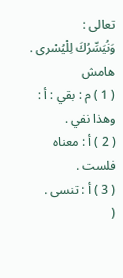تعالى :
وَنُيَسِّرُكَ لِلْيُسْرى .
هامش
( 1 ) م : بقي : أ : وهذا نفي .
( 2 ) أ : معناه فلست .
( 3 ) أ : تنسى .
(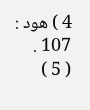4 ) هود : 107 .
( 5 )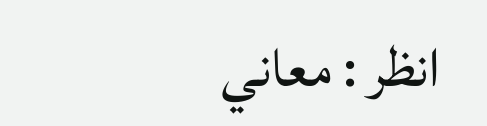انظر : معاني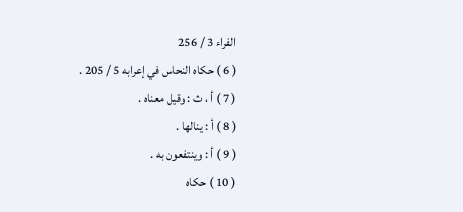الفراء 3 / 256
( 6 ) حكاه النحاس في إعرابه 5 / 205 .
( 7 ) أ ، ث : وقيل معناه .
( 8 ) أ : ينالها .
( 9 ) أ : وينتفعون به .
( 10 ) حكاه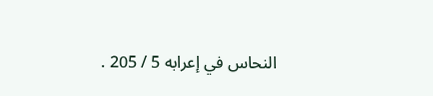النحاس في إعرابه 5 / 205 .